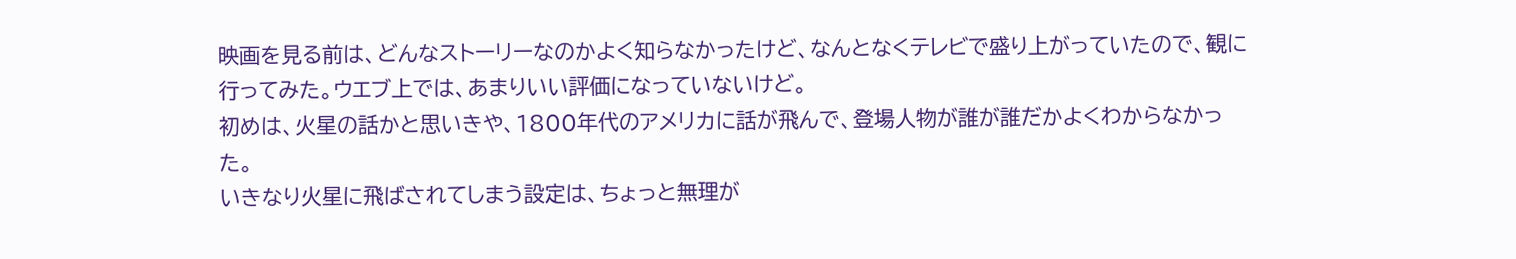映画を見る前は、どんなストーリーなのかよく知らなかったけど、なんとなくテレビで盛り上がっていたので、観に行ってみた。ウエブ上では、あまりいい評価になっていないけど。
初めは、火星の話かと思いきや、1800年代のアメリカに話が飛んで、登場人物が誰が誰だかよくわからなかった。
いきなり火星に飛ばされてしまう設定は、ちょっと無理が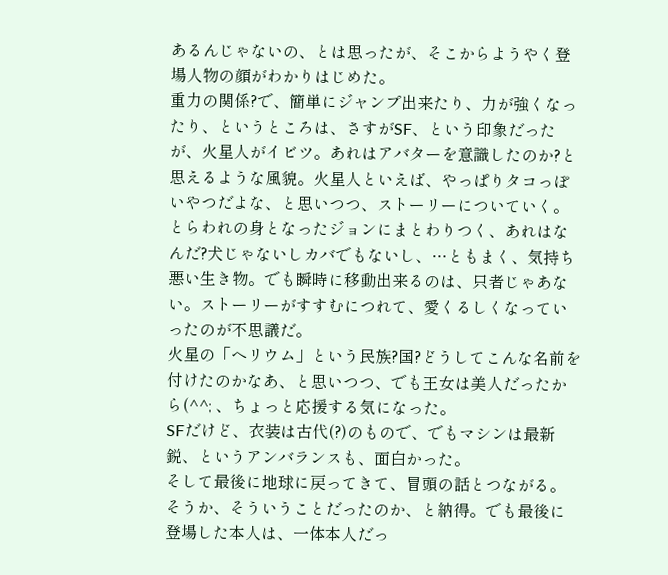あるんじゃないの、とは思ったが、そこからようやく登場人物の顔がわかりはじめた。
重力の関係?で、簡単にジャンプ出来たり、力が強くなったり、というところは、さすがSF、という印象だったが、火星人がイビツ。あれはアバターを意識したのか?と思えるような風貌。火星人といえば、やっぱりタコっぽいやつだよな、と思いつつ、ストーリーについていく。
とらわれの身となったジョンにまとわりつく、あれはなんだ?犬じゃないしカバでもないし、…ともまく、気持ち悪い生き物。でも瞬時に移動出来るのは、只者じゃあない。ストーリーがすすむにつれて、愛くるしくなっていったのが不思議だ。
火星の「ヘリウム」という民族?国?どうしてこんな名前を付けたのかなあ、と思いつつ、でも王女は美人だったから(^^; 、ちょっと応援する気になった。
SFだけど、衣装は古代(?)のもので、でもマシンは最新鋭、というアンバランスも、面白かった。
そして最後に地球に戻ってきて、冒頭の話とつながる。そうか、そういうことだったのか、と納得。でも最後に登場した本人は、一体本人だっ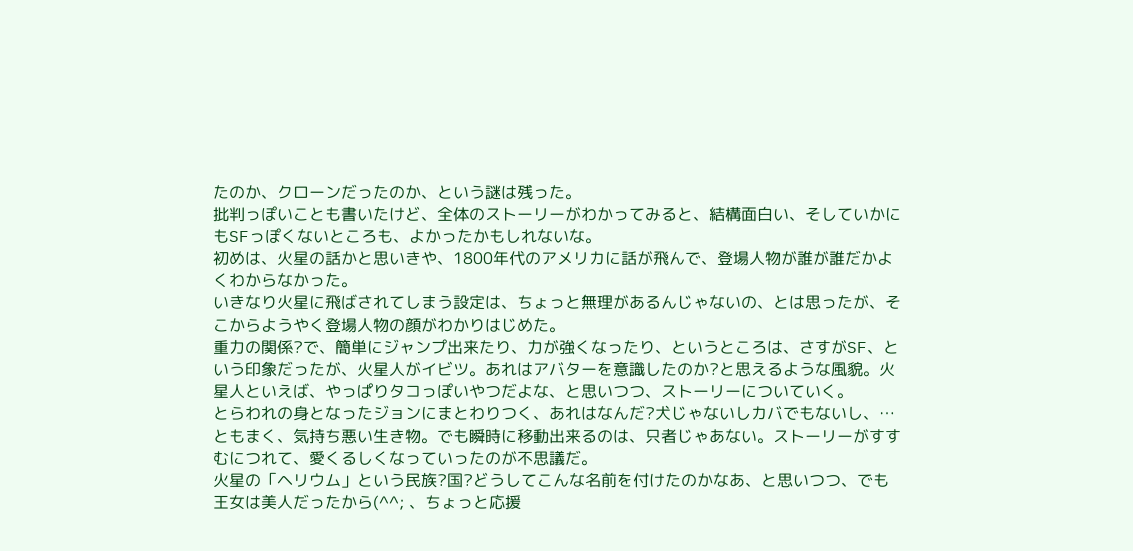たのか、クローンだったのか、という謎は残った。
批判っぽいことも書いたけど、全体のストーリーがわかってみると、結構面白い、そしていかにもSFっぽくないところも、よかったかもしれないな。
初めは、火星の話かと思いきや、1800年代のアメリカに話が飛んで、登場人物が誰が誰だかよくわからなかった。
いきなり火星に飛ばされてしまう設定は、ちょっと無理があるんじゃないの、とは思ったが、そこからようやく登場人物の顔がわかりはじめた。
重力の関係?で、簡単にジャンプ出来たり、力が強くなったり、というところは、さすがSF、という印象だったが、火星人がイビツ。あれはアバターを意識したのか?と思えるような風貌。火星人といえば、やっぱりタコっぽいやつだよな、と思いつつ、ストーリーについていく。
とらわれの身となったジョンにまとわりつく、あれはなんだ?犬じゃないしカバでもないし、…ともまく、気持ち悪い生き物。でも瞬時に移動出来るのは、只者じゃあない。ストーリーがすすむにつれて、愛くるしくなっていったのが不思議だ。
火星の「ヘリウム」という民族?国?どうしてこんな名前を付けたのかなあ、と思いつつ、でも王女は美人だったから(^^; 、ちょっと応援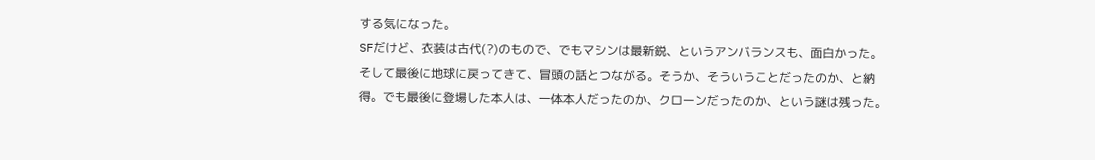する気になった。
SFだけど、衣装は古代(?)のもので、でもマシンは最新鋭、というアンバランスも、面白かった。
そして最後に地球に戻ってきて、冒頭の話とつながる。そうか、そういうことだったのか、と納得。でも最後に登場した本人は、一体本人だったのか、クローンだったのか、という謎は残った。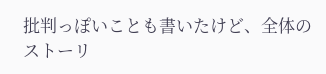批判っぽいことも書いたけど、全体のストーリ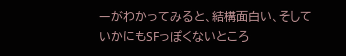ーがわかってみると、結構面白い、そしていかにもSFっぽくないところ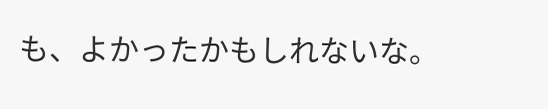も、よかったかもしれないな。